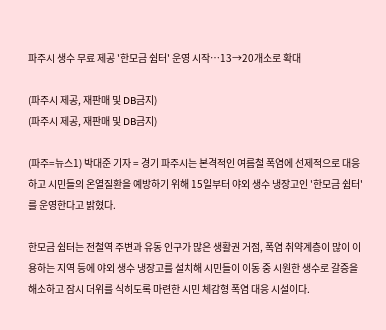파주시 생수 무료 제공 '한모금 쉼터' 운영 시작…13→20개소로 확대

(파주시 제공, 재판매 및 DB금지)
(파주시 제공, 재판매 및 DB금지)

(파주=뉴스1) 박대준 기자 = 경기 파주시는 본격적인 여름철 폭염에 선제적으로 대응하고 시민들의 온열질환을 예방하기 위해 15일부터 야외 생수 냉장고인 '한모금 쉼터'를 운영한다고 밝혔다.

한모금 쉼터는 전철역 주변과 유동 인구가 많은 생활권 거점, 폭염 취약계층이 많이 이용하는 지역 등에 야외 생수 냉장고를 설치해 시민들이 이동 중 시원한 생수로 갈증을 해소하고 잠시 더위를 식히도록 마련한 시민 체감형 폭염 대응 시설이다.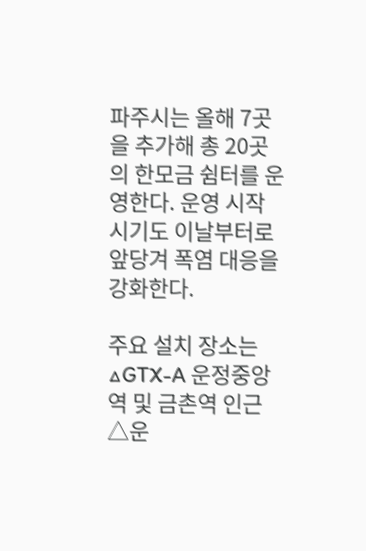파주시는 올해 7곳을 추가해 총 20곳의 한모금 쉼터를 운영한다. 운영 시작 시기도 이날부터로 앞당겨 폭염 대응을 강화한다.

주요 설치 장소는 △GTX-A 운정중앙역 및 금촌역 인근 △운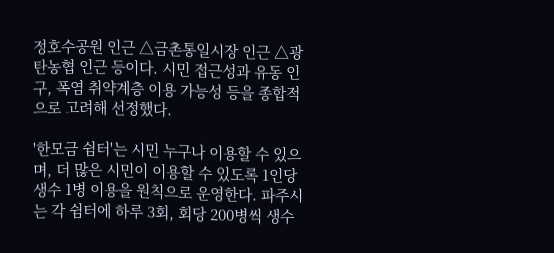정호수공원 인근 △금촌통일시장 인근 △광탄농협 인근 등이다. 시민 접근성과 유동 인구, 폭염 취약계층 이용 가능성 등을 종합적으로 고려해 선정했다.

'한모금 쉼터'는 시민 누구나 이용할 수 있으며, 더 많은 시민이 이용할 수 있도록 1인당 생수 1병 이용을 원칙으로 운영한다. 파주시는 각 쉼터에 하루 3회, 회당 200병씩 생수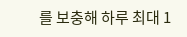를 보충해 하루 최대 1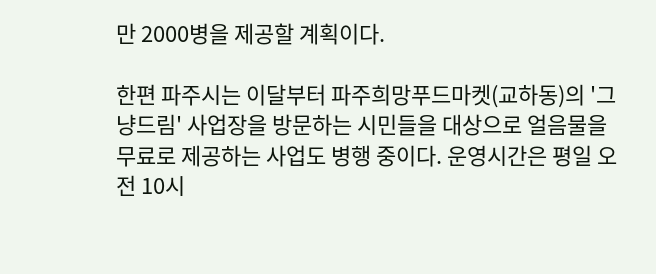만 2000병을 제공할 계획이다.

한편 파주시는 이달부터 파주희망푸드마켓(교하동)의 '그냥드림' 사업장을 방문하는 시민들을 대상으로 얼음물을 무료로 제공하는 사업도 병행 중이다. 운영시간은 평일 오전 10시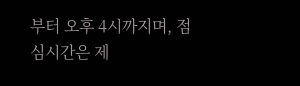부터 오후 4시까지며, 점심시간은 제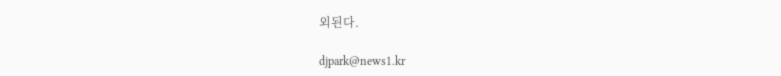외된다.

djpark@news1.kr